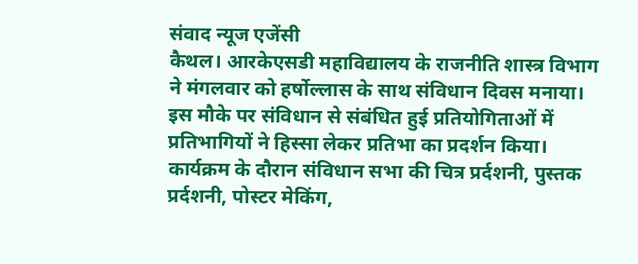संवाद न्यूज एजेंसी
कैथल। आरकेएसडी महाविद्यालय के राजनीति शास्त्र विभाग ने मंगलवार को हर्षोल्लास के साथ संविधान दिवस मनाया। इस मौके पर संविधान से संबंधित हुई प्रतियोगिताओं में प्रतिभागियों ने हिस्सा लेकर प्रतिभा का प्रदर्शन किया।
कार्यक्रम के दौरान संविधान सभा की चित्र प्रर्दशनी, पुस्तक प्रर्दशनी, पोस्टर मेकिंग,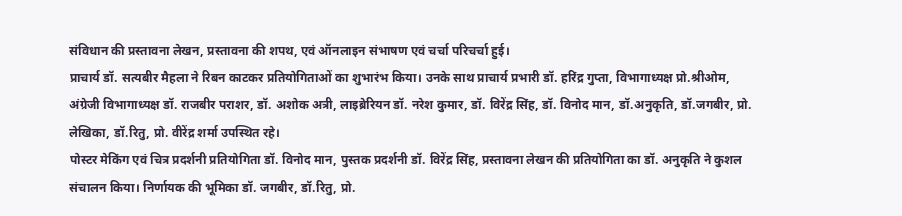संविधान की प्रस्तावना लेखन, प्रस्तावना की शपथ, एवं ऑनलाइन संभाषण एवं चर्चा परिचर्चा हुई।
प्राचार्य डॉ. सत्यबीर मैहला ने रिबन काटकर प्रतियोगिताओं का शुभारंभ किया। उनके साथ प्राचार्य प्रभारी डॉ. हरिंद्र गुप्ता, विभागाध्यक्ष प्रो.श्रीओम, अंग्रेजी विभागाध्यक्ष डॉ. राजबीर पराशर, डॉ. अशोक अत्री, लाइब्रेरियन डॉ. नरेश कुमार, डॉ. विरेंद्र सिंह, डॉ. विनोद मान, डॉ.अनुकृति, डॉ.जगबीर, प्रो. लेखिका, डॉ.रितु, प्रो. वीरेंद्र शर्मा उपस्थित रहे।
पोस्टर मेकिंग एवं चित्र प्रदर्शनी प्रतियोगिता डॉ. विनोद मान, पुस्तक प्रदर्शनी डॉ. विरेंद्र सिंह, प्रस्तावना लेखन की प्रतियोगिता का डॉ. अनुकृति ने कुशल संचालन किया। निर्णायक की भूमिका डॉ. जगबीर, डॉ.रितु, प्रो.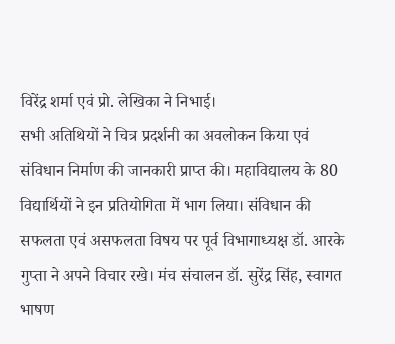विरेंद्र शर्मा एवं प्रो. लेखिका ने निभाई।
सभी अतिथियों ने चित्र प्रदर्शनी का अवलोकन किया एवं संविधान निर्माण की जानकारी प्राप्त की। महाविद्यालय के 80 विद्यार्थियों ने इन प्रतियोगिता में भाग लिया। संविधान की सफलता एवं असफलता विषय पर पूर्व विभागाध्यक्ष डॉ. आरके गुप्ता ने अपने विचार रखे। मंच संचालन डॉ. सुरेंद्र सिंह, स्वागत भाषण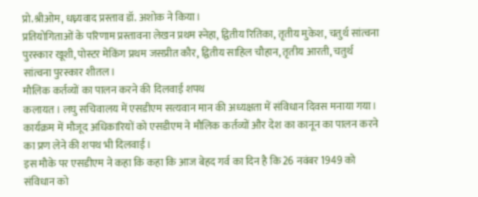प्रो.श्रीओम, धध्न्यवाद प्रस्ताव डॉ. अशोक ने किया।
प्रतियोगिताओं के परिणाम प्रस्तावना लेखन प्रथम स्नेहा, द्वितीय रितिका, तृतीय मुकेश, चतुर्थ सांत्वना पुरस्कार खूशी, पोस्टर मेकिंग प्रथम जसप्रीत कौर, द्वितीय साहिल चौहान, तृतीय आरती, चतुर्थ सांत्वना पुरस्कार शीतल।
मौलिक कर्तव्यों का पालन करने की दिलवाई शपथ
कलायत। लघु सचिवालय में एसडीएम सत्यवान मान की अध्यक्षता में संविधान दिवस मनाया गया। कार्यक्रम में मौजूद अधिकारियों को एसडीएम ने मौलिक कर्तव्यों और देश का कानून का पालन करने का प्रण लेने की शपथ भी दिलवाई।
इस मौके पर एसडीएम ने कहा कि कहा कि आज बेहद गर्व का दिन है कि 26 नवंबर 1949 को संविधान को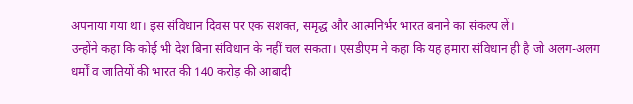अपनाया गया था। इस संविधान दिवस पर एक सशक्त, समृद्ध और आत्मनिर्भर भारत बनाने का संकल्प लें।
उन्होंने कहा कि कोई भी देश बिना संविधान के नहीं चल सकता। एसडीएम ने कहा कि यह हमारा संविधान ही है जो अलग-अलग धर्मों व जातियों की भारत की 140 करोड़ की आबादी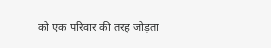को एक परिवार की तरह जोड़ता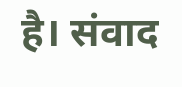है। संवाद